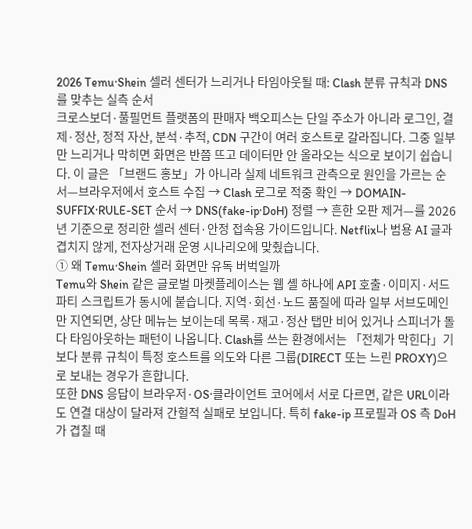2026 Temu·Shein 셀러 센터가 느리거나 타임아웃될 때: Clash 분류 규칙과 DNS를 맞추는 실측 순서
크로스보더·풀필먼트 플랫폼의 판매자 백오피스는 단일 주소가 아니라 로그인, 결제·정산, 정적 자산, 분석·추적, CDN 구간이 여러 호스트로 갈라집니다. 그중 일부만 느리거나 막히면 화면은 반쯤 뜨고 데이터만 안 올라오는 식으로 보이기 쉽습니다. 이 글은 「브랜드 홍보」가 아니라 실제 네트워크 관측으로 원인을 가르는 순서—브라우저에서 호스트 수집 → Clash 로그로 적중 확인 → DOMAIN-SUFFIX·RULE-SET 순서 → DNS(fake-ip·DoH) 정렬 → 흔한 오판 제거—를 2026년 기준으로 정리한 셀러 센터·안정 접속용 가이드입니다. Netflix나 범용 AI 글과 겹치지 않게, 전자상거래 운영 시나리오에 맞췄습니다.
① 왜 Temu·Shein 셀러 화면만 유독 버벅일까
Temu와 Shein 같은 글로벌 마켓플레이스는 웹 셸 하나에 API 호출·이미지·서드파티 스크립트가 동시에 붙습니다. 지역·회선·노드 품질에 따라 일부 서브도메인만 지연되면, 상단 메뉴는 보이는데 목록·재고·정산 탭만 비어 있거나 스피너가 돌다 타임아웃하는 패턴이 나옵니다. Clash를 쓰는 환경에서는 「전체가 막힌다」기보다 분류 규칙이 특정 호스트를 의도와 다른 그룹(DIRECT 또는 느린 PROXY)으로 보내는 경우가 흔합니다.
또한 DNS 응답이 브라우저·OS·클라이언트 코어에서 서로 다르면, 같은 URL이라도 연결 대상이 달라져 간헐적 실패로 보입니다. 특히 fake-ip 프로필과 OS 측 DoH가 겹칠 때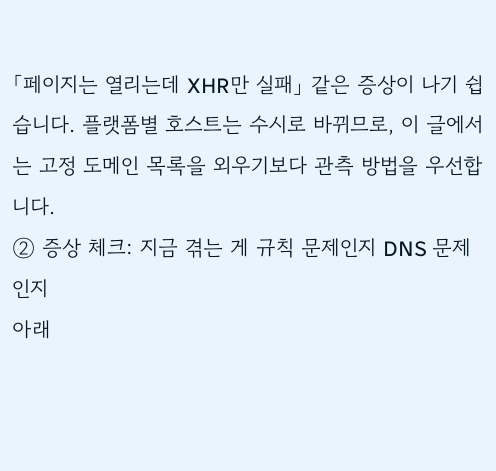「페이지는 열리는데 XHR만 실패」 같은 증상이 나기 쉽습니다. 플랫폼별 호스트는 수시로 바뀌므로, 이 글에서는 고정 도메인 목록을 외우기보다 관측 방법을 우선합니다.
② 증상 체크: 지금 겪는 게 규칙 문제인지 DNS 문제인지
아래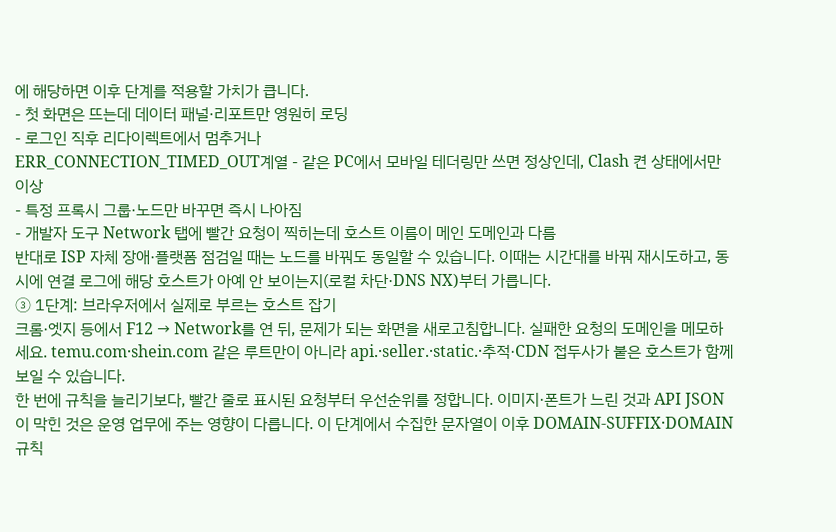에 해당하면 이후 단계를 적용할 가치가 큽니다.
- 첫 화면은 뜨는데 데이터 패널·리포트만 영원히 로딩
- 로그인 직후 리다이렉트에서 멈추거나
ERR_CONNECTION_TIMED_OUT계열 - 같은 PC에서 모바일 테더링만 쓰면 정상인데, Clash 켠 상태에서만 이상
- 특정 프록시 그룹·노드만 바꾸면 즉시 나아짐
- 개발자 도구 Network 탭에 빨간 요청이 찍히는데 호스트 이름이 메인 도메인과 다름
반대로 ISP 자체 장애·플랫폼 점검일 때는 노드를 바꿔도 동일할 수 있습니다. 이때는 시간대를 바꿔 재시도하고, 동시에 연결 로그에 해당 호스트가 아예 안 보이는지(로컬 차단·DNS NX)부터 가릅니다.
③ 1단계: 브라우저에서 실제로 부르는 호스트 잡기
크롬·엣지 등에서 F12 → Network를 연 뒤, 문제가 되는 화면을 새로고침합니다. 실패한 요청의 도메인을 메모하세요. temu.com·shein.com 같은 루트만이 아니라 api.·seller.·static.·추적·CDN 접두사가 붙은 호스트가 함께 보일 수 있습니다.
한 번에 규칙을 늘리기보다, 빨간 줄로 표시된 요청부터 우선순위를 정합니다. 이미지·폰트가 느린 것과 API JSON이 막힌 것은 운영 업무에 주는 영향이 다릅니다. 이 단계에서 수집한 문자열이 이후 DOMAIN-SUFFIX·DOMAIN 규칙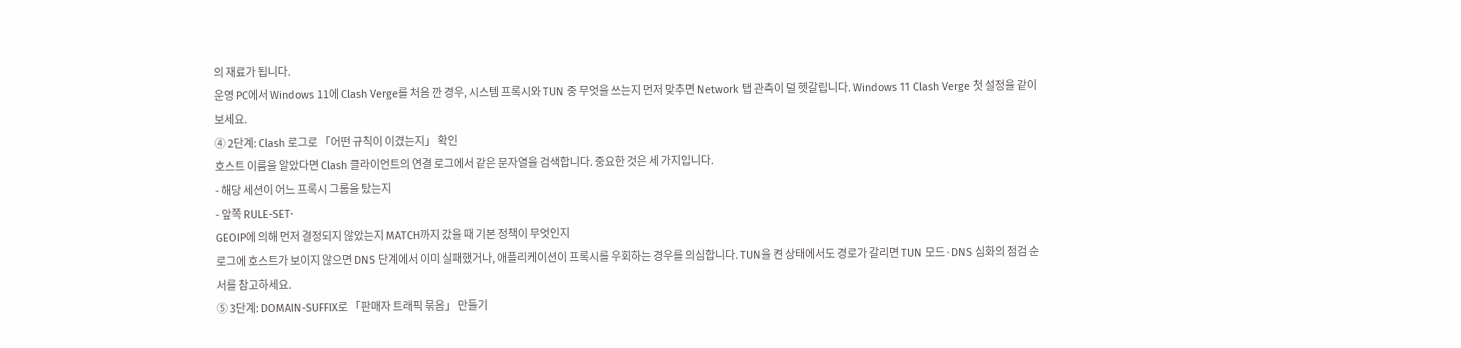의 재료가 됩니다.
운영 PC에서 Windows 11에 Clash Verge를 처음 깐 경우, 시스템 프록시와 TUN 중 무엇을 쓰는지 먼저 맞추면 Network 탭 관측이 덜 헷갈립니다. Windows 11 Clash Verge 첫 설정을 같이 보세요.
④ 2단계: Clash 로그로 「어떤 규칙이 이겼는지」 확인
호스트 이름을 알았다면 Clash 클라이언트의 연결 로그에서 같은 문자열을 검색합니다. 중요한 것은 세 가지입니다.
- 해당 세션이 어느 프록시 그룹을 탔는지
- 앞쪽 RULE-SET·
GEOIP에 의해 먼저 결정되지 않았는지 MATCH까지 갔을 때 기본 정책이 무엇인지
로그에 호스트가 보이지 않으면 DNS 단계에서 이미 실패했거나, 애플리케이션이 프록시를 우회하는 경우를 의심합니다. TUN을 켠 상태에서도 경로가 갈리면 TUN 모드·DNS 심화의 점검 순서를 참고하세요.
⑤ 3단계: DOMAIN-SUFFIX로 「판매자 트래픽 묶음」 만들기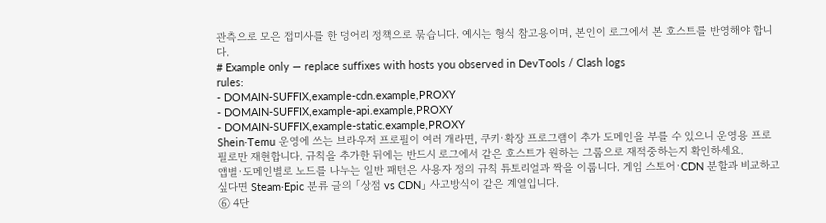관측으로 모은 접미사를 한 덩어리 정책으로 묶습니다. 예시는 형식 참고용이며, 본인이 로그에서 본 호스트를 반영해야 합니다.
# Example only — replace suffixes with hosts you observed in DevTools / Clash logs
rules:
- DOMAIN-SUFFIX,example-cdn.example,PROXY
- DOMAIN-SUFFIX,example-api.example,PROXY
- DOMAIN-SUFFIX,example-static.example,PROXY
Shein·Temu 운영에 쓰는 브라우저 프로필이 여러 개라면, 쿠키·확장 프로그램이 추가 도메인을 부를 수 있으니 운영용 프로필로만 재현합니다. 규칙을 추가한 뒤에는 반드시 로그에서 같은 호스트가 원하는 그룹으로 재적중하는지 확인하세요.
앱별·도메인별로 노드를 나누는 일반 패턴은 사용자 정의 규칙 튜토리얼과 짝을 이룹니다. 게임 스토어·CDN 분할과 비교하고 싶다면 Steam·Epic 분류 글의 「상점 vs CDN」 사고방식이 같은 계열입니다.
⑥ 4단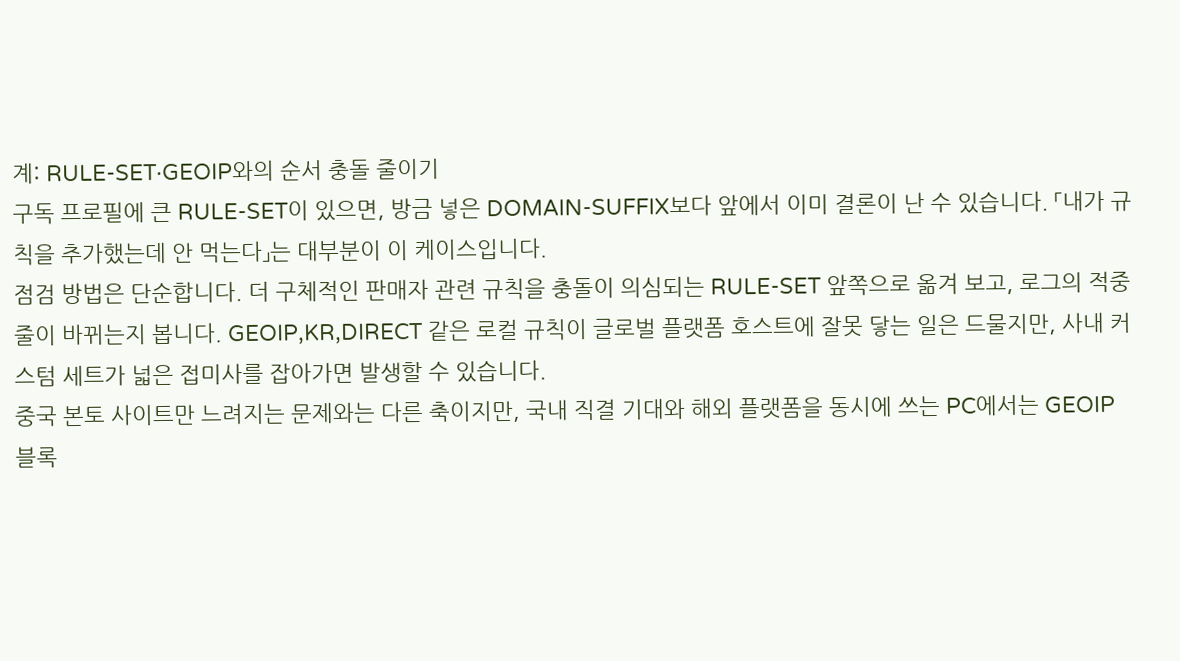계: RULE-SET·GEOIP와의 순서 충돌 줄이기
구독 프로필에 큰 RULE-SET이 있으면, 방금 넣은 DOMAIN-SUFFIX보다 앞에서 이미 결론이 난 수 있습니다. 「내가 규칙을 추가했는데 안 먹는다」는 대부분이 이 케이스입니다.
점검 방법은 단순합니다. 더 구체적인 판매자 관련 규칙을 충돌이 의심되는 RULE-SET 앞쪽으로 옮겨 보고, 로그의 적중 줄이 바뀌는지 봅니다. GEOIP,KR,DIRECT 같은 로컬 규칙이 글로벌 플랫폼 호스트에 잘못 닿는 일은 드물지만, 사내 커스텀 세트가 넓은 접미사를 잡아가면 발생할 수 있습니다.
중국 본토 사이트만 느려지는 문제와는 다른 축이지만, 국내 직결 기대와 해외 플랫폼을 동시에 쓰는 PC에서는 GEOIP 블록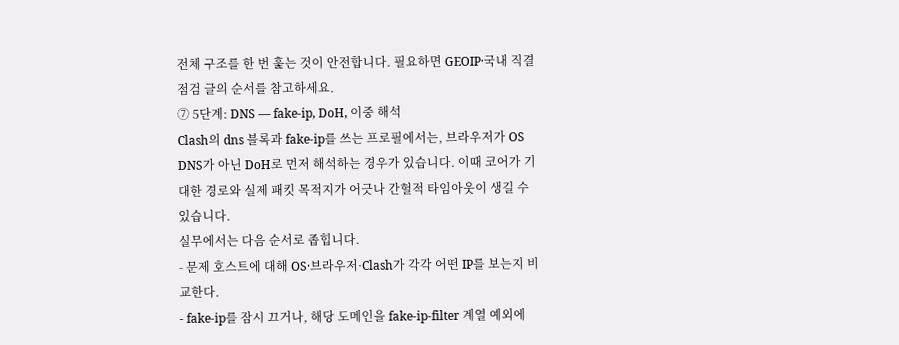전체 구조를 한 번 훑는 것이 안전합니다. 필요하면 GEOIP·국내 직결 점검 글의 순서를 참고하세요.
⑦ 5단계: DNS — fake-ip, DoH, 이중 해석
Clash의 dns 블록과 fake-ip를 쓰는 프로필에서는, 브라우저가 OS DNS가 아닌 DoH로 먼저 해석하는 경우가 있습니다. 이때 코어가 기대한 경로와 실제 패킷 목적지가 어긋나 간헐적 타임아웃이 생길 수 있습니다.
실무에서는 다음 순서로 좁힙니다.
- 문제 호스트에 대해 OS·브라우저·Clash가 각각 어떤 IP를 보는지 비교한다.
- fake-ip를 잠시 끄거나, 해당 도메인을 fake-ip-filter 계열 예외에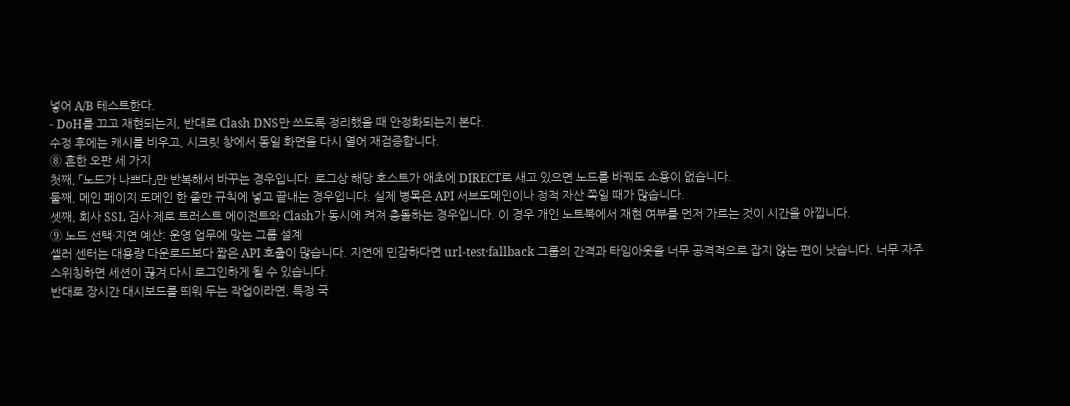넣어 A/B 테스트한다.
- DoH를 끄고 재현되는지, 반대로 Clash DNS만 쓰도록 정리했을 때 안정화되는지 본다.
수정 후에는 캐시를 비우고, 시크릿 창에서 동일 화면을 다시 열어 재검증합니다.
⑧ 흔한 오판 세 가지
첫째, 「노드가 나쁘다」만 반복해서 바꾸는 경우입니다. 로그상 해당 호스트가 애초에 DIRECT로 새고 있으면 노드를 바꿔도 소용이 없습니다.
둘째, 메인 페이지 도메인 한 줄만 규칙에 넣고 끝내는 경우입니다. 실제 병목은 API 서브도메인이나 정적 자산 쪽일 때가 많습니다.
셋째, 회사 SSL 검사·제로 트러스트 에이전트와 Clash가 동시에 켜져 충돌하는 경우입니다. 이 경우 개인 노트북에서 재현 여부를 먼저 가르는 것이 시간을 아낍니다.
⑨ 노드 선택·지연 예산: 운영 업무에 맞는 그룹 설계
셀러 센터는 대용량 다운로드보다 짧은 API 호출이 많습니다. 지연에 민감하다면 url-test·fallback 그룹의 간격과 타임아웃을 너무 공격적으로 잡지 않는 편이 낫습니다. 너무 자주 스위칭하면 세션이 끊겨 다시 로그인하게 될 수 있습니다.
반대로 장시간 대시보드를 띄워 두는 작업이라면, 특정 국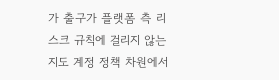가 출구가 플랫폼 측 리스크 규칙에 걸리지 않는지도 계정 정책 차원에서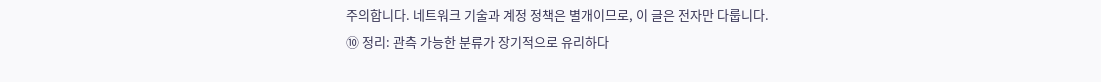주의합니다. 네트워크 기술과 계정 정책은 별개이므로, 이 글은 전자만 다룹니다.
⑩ 정리: 관측 가능한 분류가 장기적으로 유리하다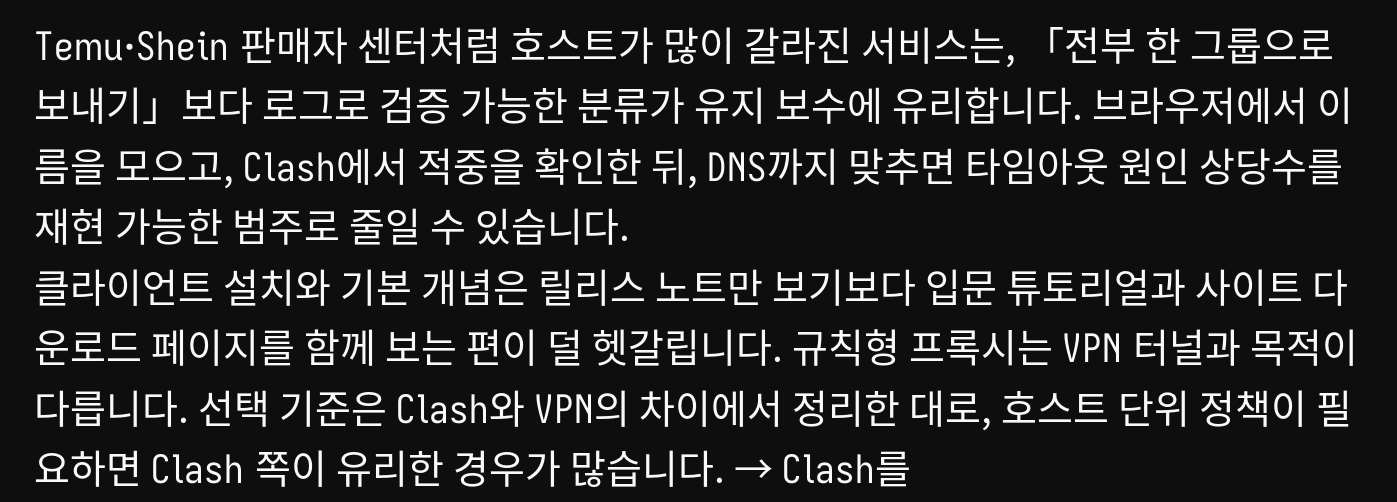Temu·Shein 판매자 센터처럼 호스트가 많이 갈라진 서비스는, 「전부 한 그룹으로 보내기」보다 로그로 검증 가능한 분류가 유지 보수에 유리합니다. 브라우저에서 이름을 모으고, Clash에서 적중을 확인한 뒤, DNS까지 맞추면 타임아웃 원인 상당수를 재현 가능한 범주로 줄일 수 있습니다.
클라이언트 설치와 기본 개념은 릴리스 노트만 보기보다 입문 튜토리얼과 사이트 다운로드 페이지를 함께 보는 편이 덜 헷갈립니다. 규칙형 프록시는 VPN 터널과 목적이 다릅니다. 선택 기준은 Clash와 VPN의 차이에서 정리한 대로, 호스트 단위 정책이 필요하면 Clash 쪽이 유리한 경우가 많습니다. → Clash를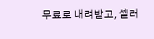무료로 내려받고, 셀러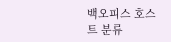백오피스 호스트 분류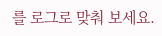를 로그로 맞춰 보세요.